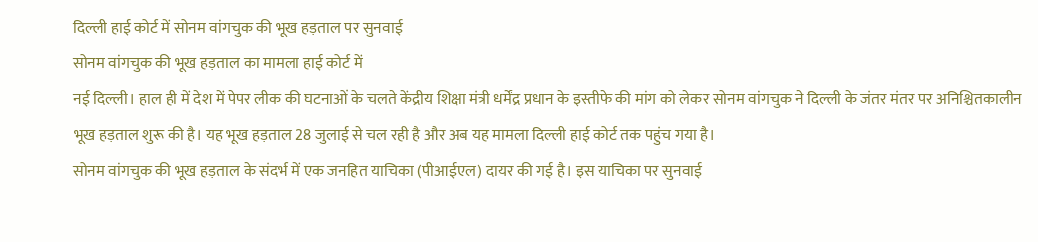दिल्ली हाई कोर्ट में सोनम वांगचुक की भूख हड़ताल पर सुनवाई
सोनम वांगचुक की भूख हड़ताल का मामला हाई कोर्ट में
नई दिल्ली। हाल ही में देश में पेपर लीक की घटनाओं के चलते केंद्रीय शिक्षा मंत्री धर्मेंद्र प्रधान के इस्तीफे की मांग को लेकर सोनम वांगचुक ने दिल्ली के जंतर मंतर पर अनिश्चितकालीन भूख हड़ताल शुरू की है। यह भूख हड़ताल 28 जुलाई से चल रही है और अब यह मामला दिल्ली हाई कोर्ट तक पहुंच गया है।
सोनम वांगचुक की भूख हड़ताल के संदर्भ में एक जनहित याचिका (पीआईएल) दायर की गई है। इस याचिका पर सुनवाई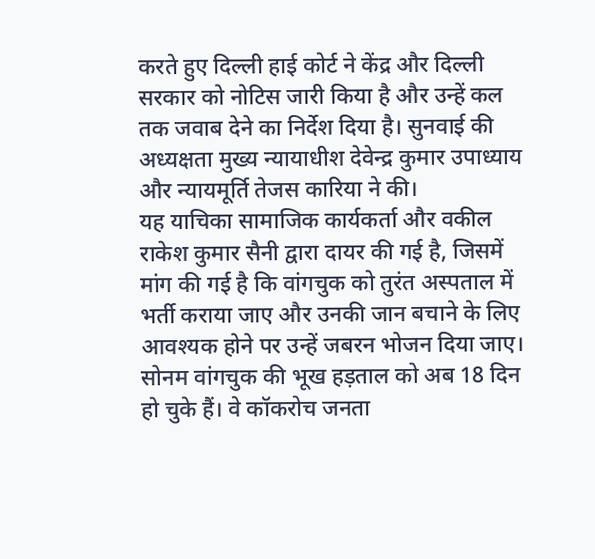करते हुए दिल्ली हाई कोर्ट ने केंद्र और दिल्ली सरकार को नोटिस जारी किया है और उन्हें कल तक जवाब देने का निर्देश दिया है। सुनवाई की अध्यक्षता मुख्य न्यायाधीश देवेन्द्र कुमार उपाध्याय और न्यायमूर्ति तेजस कारिया ने की।
यह याचिका सामाजिक कार्यकर्ता और वकील राकेश कुमार सैनी द्वारा दायर की गई है, जिसमें मांग की गई है कि वांगचुक को तुरंत अस्पताल में भर्ती कराया जाए और उनकी जान बचाने के लिए आवश्यक होने पर उन्हें जबरन भोजन दिया जाए।
सोनम वांगचुक की भूख हड़ताल को अब 18 दिन हो चुके हैं। वे कॉकरोच जनता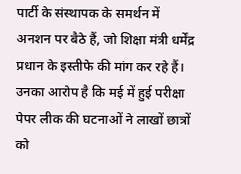पार्टी के संस्थापक के समर्थन में अनशन पर बैठे हैं, जो शिक्षा मंत्री धर्मेंद्र प्रधान के इस्तीफे की मांग कर रहे हैं। उनका आरोप है कि मई में हुई परीक्षा पेपर लीक की घटनाओं ने लाखों छात्रों को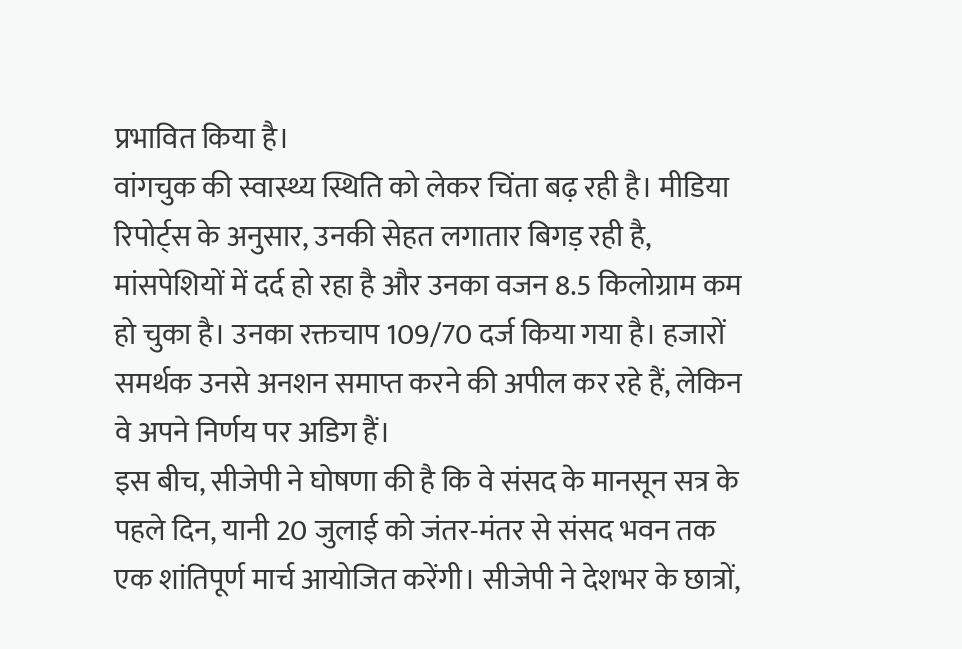प्रभावित किया है।
वांगचुक की स्वास्थ्य स्थिति को लेकर चिंता बढ़ रही है। मीडिया रिपोर्ट्स के अनुसार, उनकी सेहत लगातार बिगड़ रही है, मांसपेशियों में दर्द हो रहा है और उनका वजन 8.5 किलोग्राम कम हो चुका है। उनका रक्तचाप 109/70 दर्ज किया गया है। हजारों समर्थक उनसे अनशन समाप्त करने की अपील कर रहे हैं, लेकिन वे अपने निर्णय पर अडिग हैं।
इस बीच, सीजेपी ने घोषणा की है कि वे संसद के मानसून सत्र के पहले दिन, यानी 20 जुलाई को जंतर-मंतर से संसद भवन तक एक शांतिपूर्ण मार्च आयोजित करेंगी। सीजेपी ने देशभर के छात्रों,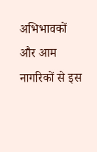अभिभावकों और आम नागरिकों से इस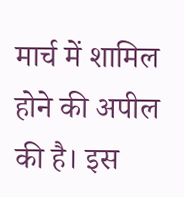मार्च में शामिल होने की अपील की है। इस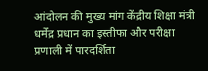आंदोलन की मुख्य मांग केंद्रीय शिक्षा मंत्री धर्मेंद्र प्रधान का इस्तीफा और परीक्षा प्रणाली में पारदर्शिता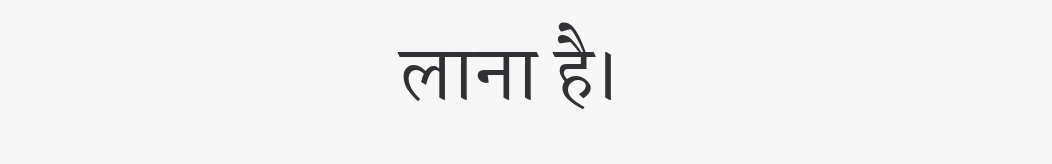लाना है।